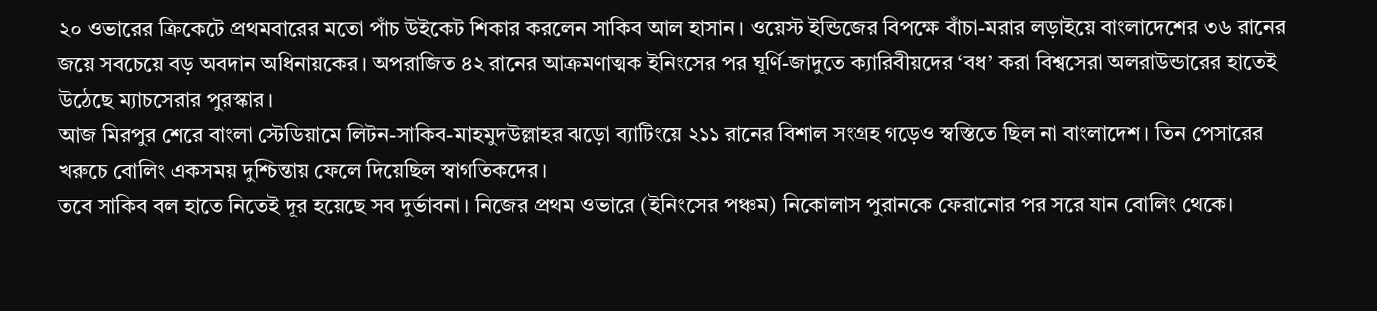২০ ওভারের ক্রিকেটে প্রথমবারের মতো পাঁচ উইকেট শিকার করলেন সাকিব আল হাসান। ওয়েস্ট ইন্ডিজের বিপক্ষে বাঁচা-মরার লড়াইয়ে বাংলাদেশের ৩৬ রানের জয়ে সবচেয়ে বড় অবদান অধিনায়কের। অপরাজিত ৪২ রানের আক্রমণাত্মক ইনিংসের পর ঘূর্ণি-জাদুতে ক্যারিবীয়দের ‘বধ’ করা বিশ্বসেরা অলরাউন্ডারের হাতেই উঠেছে ম্যাচসেরার পুরস্কার।
আজ মিরপুর শেরে বাংলা স্টেডিয়ামে লিটন-সাকিব-মাহমুদউল্লাহর ঝড়ো ব্যাটিংয়ে ২১১ রানের বিশাল সংগ্রহ গড়েও স্বস্তিতে ছিল না বাংলাদেশ। তিন পেসারের খরুচে বোলিং একসময় দুশ্চিন্তায় ফেলে দিয়েছিল স্বাগতিকদের।
তবে সাকিব বল হাতে নিতেই দূর হয়েছে সব দুর্ভাবনা। নিজের প্রথম ওভারে (ইনিংসের পঞ্চম) নিকোলাস পুরানকে ফেরানোর পর সরে যান বোলিং থেকে।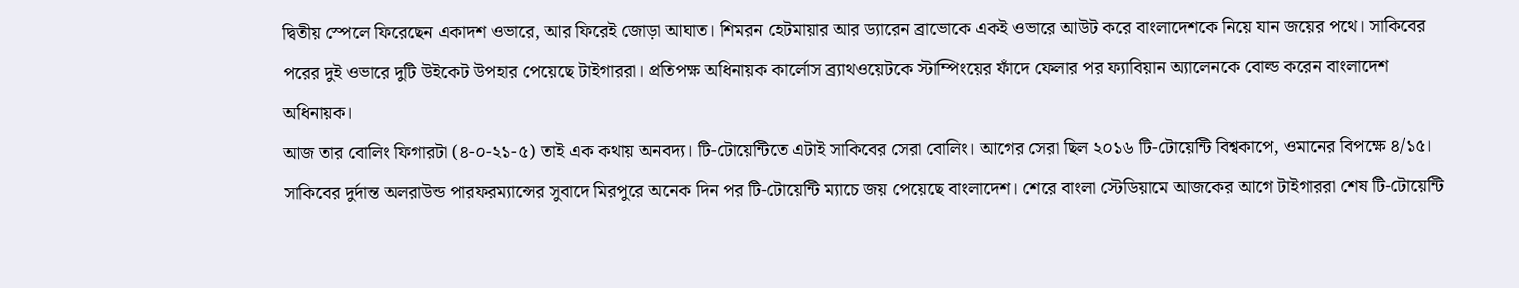দ্বিতীয় স্পেলে ফিরেছেন একাদশ ওভারে, আর ফিরেই জোড়া আঘাত। শিমরন হেটমায়ার আর ড্যারেন ব্রাভোকে একই ওভারে আউট করে বাংলাদেশকে নিয়ে যান জয়ের পথে। সাকিবের পরের দুই ওভারে দুটি উইকেট উপহার পেয়েছে টাইগাররা। প্রতিপক্ষ অধিনায়ক কার্লোস ব্র্যাথওয়েটকে স্টাম্পিংয়ের ফাঁদে ফেলার পর ফ্যাবিয়ান অ্যালেনকে বোল্ড করেন বাংলাদেশ অধিনায়ক।
আজ তার বোলিং ফিগারটা (৪-০-২১-৫) তাই এক কথায় অনবদ্য। টি-টোয়েন্টিতে এটাই সাকিবের সেরা বোলিং। আগের সেরা ছিল ২০১৬ টি-টোয়েন্টি বিশ্বকাপে, ওমানের বিপক্ষে ৪/১৫।
সাকিবের দুর্দান্ত অলরাউন্ড পারফরম্যান্সের সুবাদে মিরপুরে অনেক দিন পর টি-টোয়েন্টি ম্যাচে জয় পেয়েছে বাংলাদেশ। শেরে বাংলা স্টেডিয়ামে আজকের আগে টাইগাররা শেষ টি-টোয়েন্টি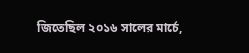জিতেছিল ২০১৬ সালের মার্চে,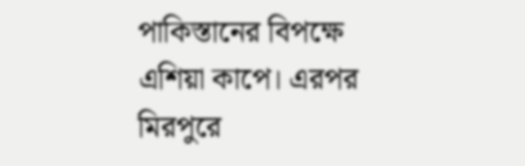পাকিস্তানের বিপক্ষে এশিয়া কাপে। এরপর মিরপুরে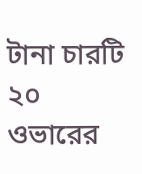টানা চারটি ২০ ওভারের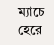ম্যাচে হেরে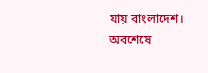যায় বাংলাদেশ। অবশেষে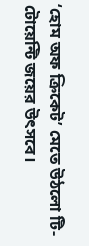‘হোম অফ ক্রিকেট’ মেতে উঠলো টি-টোয়েন্টি জয়ের উৎসবে।